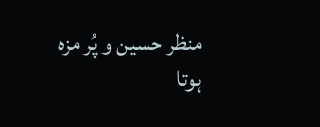منظر حسین و پُر مزہ ہوتا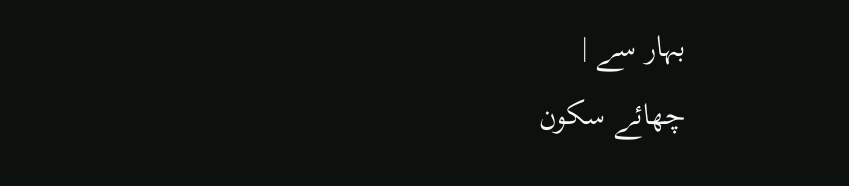بہار سے |
چھائے سکون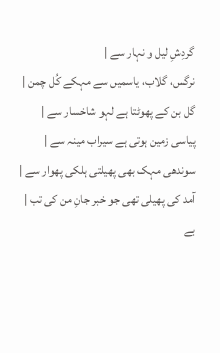گردِشِ لیل و نہار سے |
نرگس، گلاب، یاسمیں سے مہکے کُل چمن |
گل بن کے پھوٹتا ہے لہو شاخسار سے |
پیاسی زمین ہوتی ہے سیراب مینہ سے |
سوندھی مہک بھی پھیلتی ہلکی پھوار سے |
آمد کی پھیلی تھی جو خبر جانِ من کی تب |
بے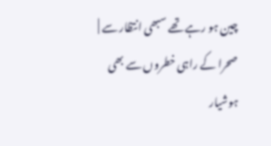چین ہو رہے تھے سبھی انتظار سے |
صحرا کے راہی خطروں سے بھی ہوشیار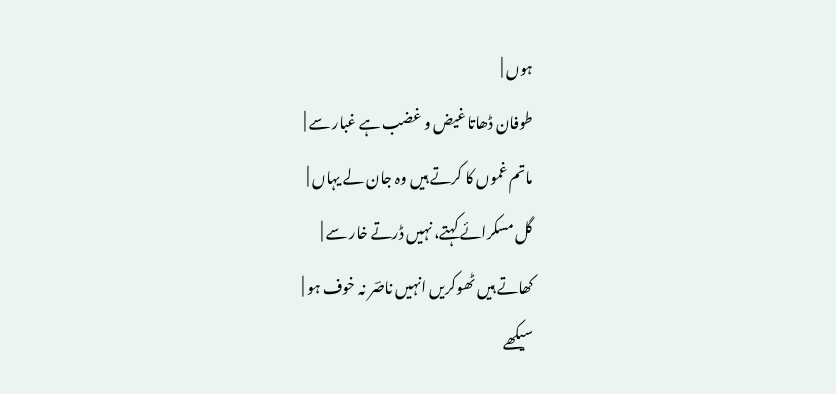ہوں |
طوفان ڈھاتا غیض و غضب ہے غبار سے |
ماتم غموں کا کرتے ہیں وہ جان لے یہاں |
گل مسکرائے کہتے، نہیں ڈرتے خار سے |
کھاتے ہیں ٹھوکریں انہیں ناصؔر نہ خوف ہو |
سیکھے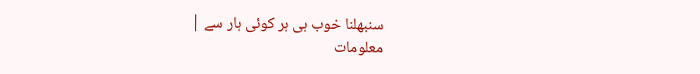سنبھلنا خوب ہی ہر کوئی ہار سے |
معلومات